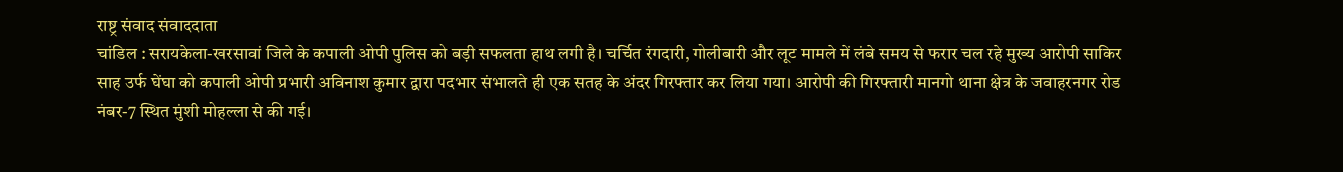राष्ट्र संवाद संवाददाता
चांडिल : सरायकेला-खरसावां जिले के कपाली ओपी पुलिस को बड़ी सफलता हाथ लगी है। चर्चित रंगदारी, गोलीबारी और लूट मामले में लंबे समय से फरार चल रहे मुख्य आरोपी साकिर साह उर्फ घेंघा को कपाली ओपी प्रभारी अविनाश कुमार द्वारा पदभार संभालते ही एक सतह के अंदर गिरफ्तार कर लिया गया। आरोपी की गिरफ्तारी मानगो थाना क्षेत्र के जवाहरनगर रोड नंबर-7 स्थित मुंशी मोहल्ला से की गई।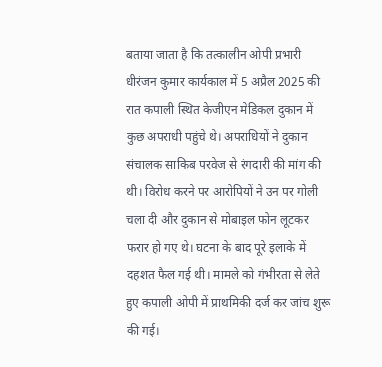बताया जाता है कि तत्कालीन ओपी प्रभारी धीरंजन कुमार कार्यकाल में 5 अप्रैल 2025 की रात कपाली स्थित केजीएन मेडिकल दुकान में कुछ अपराधी पहुंचे थे। अपराधियों ने दुकान संचालक साकिब परवेज से रंगदारी की मांग की थी। विरोध करने पर आरोपियों ने उन पर गोली चला दी और दुकान से मोबाइल फोन लूटकर फरार हो गए थे। घटना के बाद पूरे इलाके में दहशत फैल गई थी। मामले को गंभीरता से लेते हुए कपाली ओपी में प्राथमिकी दर्ज कर जांच शुरू की गई।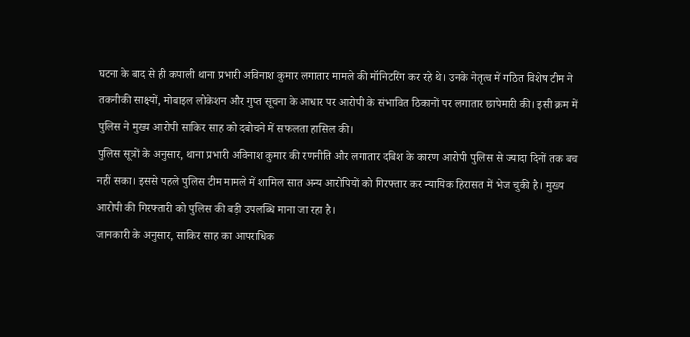घटना के बाद से ही कपाली थाना प्रभारी अविनाश कुमार लगातार मामले की मॉनिटरिंग कर रहे थे। उनके नेतृत्व में गठित विशेष टीम ने तकनीकी साक्ष्यों, मोबाइल लोकेशन और गुप्त सूचना के आधार पर आरोपी के संभावित ठिकानों पर लगातार छापेमारी की। इसी क्रम में पुलिस ने मुख्य आरोपी साकिर साह को दबोचने में सफलता हासिल की।
पुलिस सूत्रों के अनुसार, थाना प्रभारी अविनाश कुमार की रणनीति और लगातार दबिश के कारण आरोपी पुलिस से ज्यादा दिनों तक बच नहीं सका। इससे पहले पुलिस टीम मामले में शामिल सात अन्य आरोपियों को गिरफ्तार कर न्यायिक हिरासत में भेज चुकी है। मुख्य आरोपी की गिरफ्तारी को पुलिस की बड़ी उपलब्धि माना जा रहा है।
जानकारी के अनुसार, साकिर साह का आपराधिक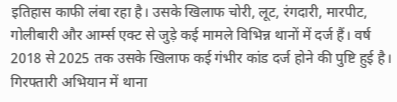इतिहास काफी लंबा रहा है। उसके खिलाफ चोरी, लूट, रंगदारी, मारपीट, गोलीबारी और आर्म्स एक्ट से जुड़े कई मामले विभिन्न थानों में दर्ज हैं। वर्ष 2018 से 2025 तक उसके खिलाफ कई गंभीर कांड दर्ज होने की पुष्टि हुई है।
गिरफ्तारी अभियान में थाना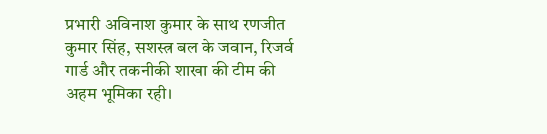प्रभारी अविनाश कुमार के साथ रणजीत कुमार सिंह, सशस्त्र बल के जवान, रिजर्व गार्ड और तकनीकी शाखा की टीम की अहम भूमिका रही।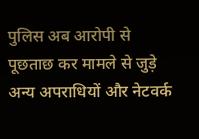पुलिस अब आरोपी से पूछताछ कर मामले से जुड़े अन्य अपराधियों और नेटवर्क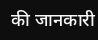की जानकारी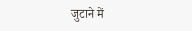जुटाने में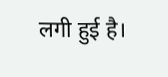लगी हुई है।